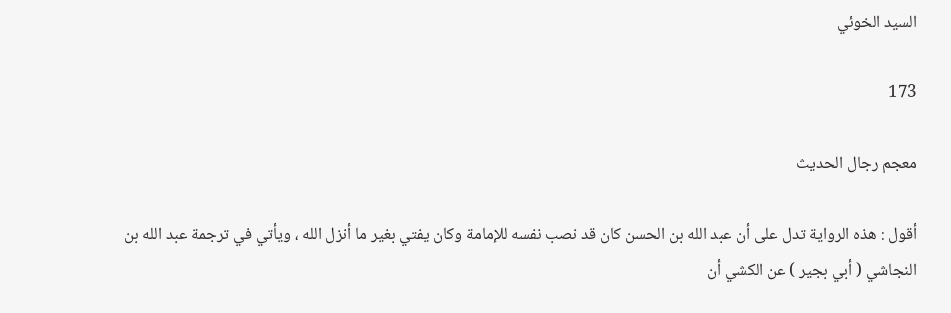السيد الخوئي

173

معجم رجال الحديث

أقول : هذه الرواية تدل على أن عبد الله بن الحسن كان قد نصب نفسه للإمامة وكان يفتي بغير ما أنزل الله ، ويأتي في ترجمة عبد الله بن النجاشي ( أبي بجير ) عن الكشي أن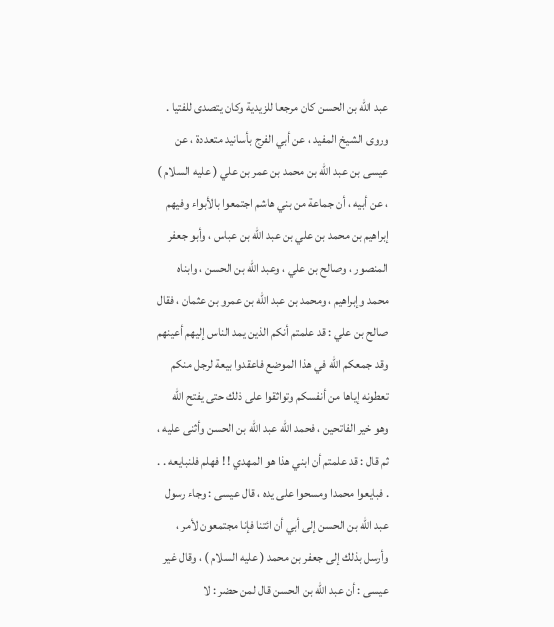عبد الله بن الحسن كان مرجعا للزيدية وكان يتصدى للفتيا . وروى الشيخ المفيد ، عن أبي الفرج بأسانيد متعددة ، عن عيسى بن عبد الله بن محمد بن عمر بن علي ( عليه السلام ) ، عن أبيه ، أن جماعة من بني هاشم اجتمعوا بالأبواء وفيهم إبراهيم بن محمد بن علي بن عبد الله بن عباس ، وأبو جعفر المنصور ، وصالح بن علي ، وعبد الله بن الحسن ، وابناه محمد وإبراهيم ، ومحمد بن عبد الله بن عمرو بن عثمان ، فقال صالح بن علي : قد علمتم أنكم الذين يمد الناس إليهم أعينهم وقد جمعكم الله في هذا الموضع فاعقدوا بيعة لرجل منكم تعطونه إياها من أنفسكم وتواثقوا على ذلك حتى يفتح الله وهو خير الفاتحين ، فحمد الله عبد الله بن الحسن وأثنى عليه ، ثم قال : قد علمتم أن ابني هذا هو المهدي ! ! فهلم فلنبايعه . . . فبايعوا محمدا ومسحوا على يده ، قال عيسى : وجاء رسول عبد الله بن الحسن إلى أبي أن ائتنا فإنا مجتمعون لأمر ، وأرسل بذلك إلى جعفر بن محمد ( عليه السلام ) ، وقال غير عيسى : أن عبد الله بن الحسن قال لمن حضر : لا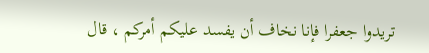تريدوا جعفرا فإنا نخاف أن يفسد عليكم أمركم ، قال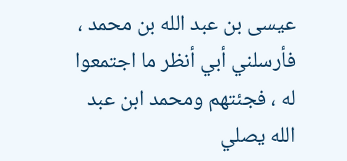عيسى بن عبد الله بن محمد ، فأرسلني أبي أنظر ما اجتمعوا له ، فجئتهم ومحمد ابن عبد الله يصلي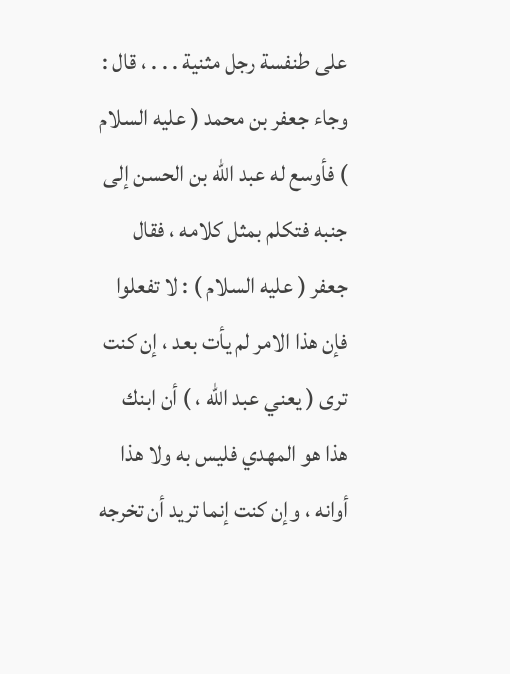على طنفسة رجل مثنية . . . ، قال : وجاء جعفر بن محمد ( عليه السلام ) فأوسع له عبد الله بن الحسن إلى جنبه فتكلم بمثل كلامه ، فقال جعفر ( عليه السلام ) : لا تفعلوا فإن هذا الامر لم يأت بعد ، إن كنت ترى ( يعني عبد الله ، ) أن ابنك هذا هو المهدي فليس به ولا هذا أوانه ، وإن كنت إنما تريد أن تخرجه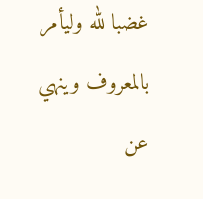غضبا لله وليأمر بالمعروف وينهي عن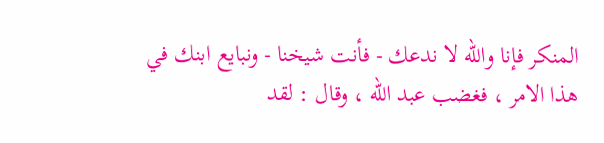المنكر فإنا والله لا ندعك - فأنت شيخنا - ونبايع ابنك في هذا الامر ، فغضب عبد الله ، وقال : لقد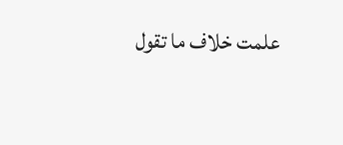علمت خلاف ما تقول